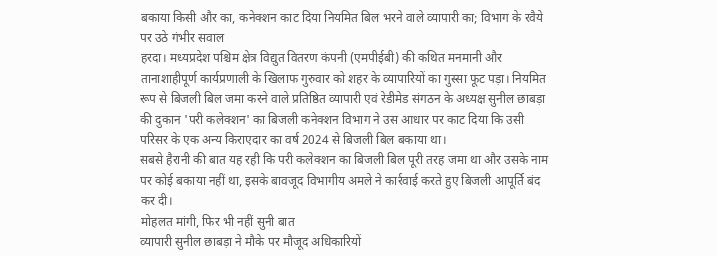बकाया किसी और का, कनेक्शन काट दिया नियमित बिल भरने वाले व्यापारी का; विभाग के रवैये पर उठे गंभीर सवाल
हरदा। मध्यप्रदेश पश्चिम क्षेत्र विद्युत वितरण कंपनी (एमपीईबी) की कथित मनमानी और तानाशाहीपूर्ण कार्यप्रणाली के खिलाफ गुरुवार को शहर के व्यापारियों का गुस्सा फूट पड़ा। नियमित रूप से बिजली बिल जमा करने वाले प्रतिष्ठित व्यापारी एवं रेडीमेड संगठन के अध्यक्ष सुनील छाबड़ा की दुकान 'परी कलेक्शन' का बिजली कनेक्शन विभाग ने उस आधार पर काट दिया कि उसी परिसर के एक अन्य किराएदार का वर्ष 2024 से बिजली बिल बकाया था।
सबसे हैरानी की बात यह रही कि परी कलेक्शन का बिजली बिल पूरी तरह जमा था और उसके नाम पर कोई बकाया नहीं था, इसके बावजूद विभागीय अमले ने कार्रवाई करते हुए बिजली आपूर्ति बंद कर दी।
मोहलत मांगी, फिर भी नहीं सुनी बात
व्यापारी सुनील छाबड़ा ने मौके पर मौजूद अधिकारियों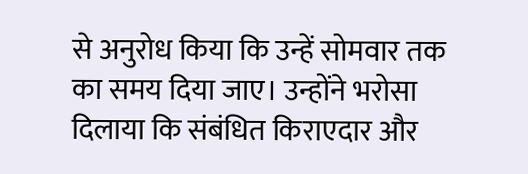से अनुरोध किया कि उन्हें सोमवार तक का समय दिया जाए। उन्होंने भरोसा दिलाया कि संबंधित किराएदार और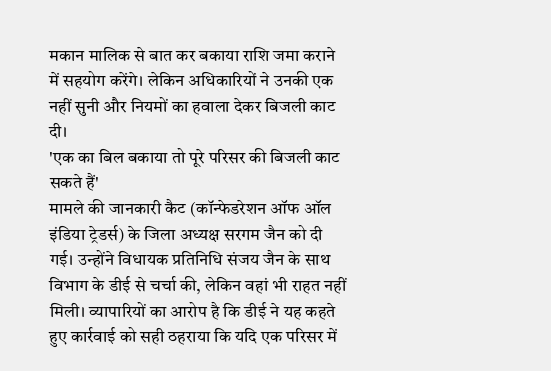मकान मालिक से बात कर बकाया राशि जमा कराने में सहयोग करेंगे। लेकिन अधिकारियों ने उनकी एक नहीं सुनी और नियमों का हवाला देकर बिजली काट दी।
'एक का बिल बकाया तो पूरे परिसर की बिजली काट सकते हैं'
मामले की जानकारी कैट (कॉन्फेडरेशन ऑफ ऑल इंडिया ट्रेडर्स) के जिला अध्यक्ष सरगम जैन को दी गई। उन्होंने विधायक प्रतिनिधि संजय जैन के साथ विभाग के डीई से चर्चा की, लेकिन वहां भी राहत नहीं मिली। व्यापारियों का आरोप है कि डीई ने यह कहते हुए कार्रवाई को सही ठहराया कि यदि एक परिसर में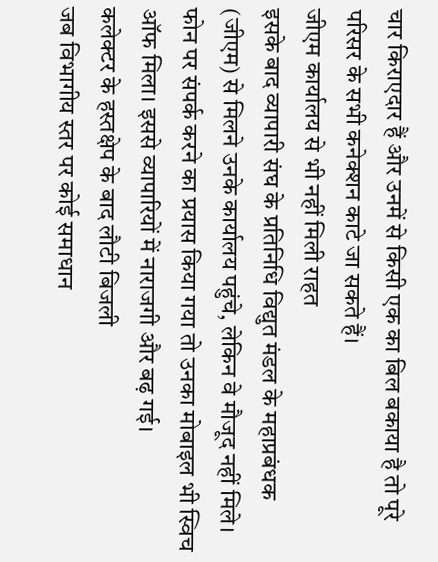चार किराएदार हैं और उनमें से किसी एक का बिल बकाया है तो पूरे परिसर के सभी कनेक्शन काटे जा सकते हैं।
जीएम कार्यालय से भी नहीं मिली राहत
इसके बाद व्यापारी संघ के प्रतिनिधि विद्युत मंडल के महाप्रबंधक (जीएम) से मिलने उनके कार्यालय पहुंचे, लेकिन वे मौजूद नहीं मिले। फोन पर संपर्क करने का प्रयास किया गया तो उनका मोबाइल भी स्विच ऑफ मिला। इससे व्यापारियों में नाराजगी और बढ़ गई।
कलेक्टर के हस्तक्षेप के बाद लौटी बिजली
जब विभागीय स्तर पर कोई समाधान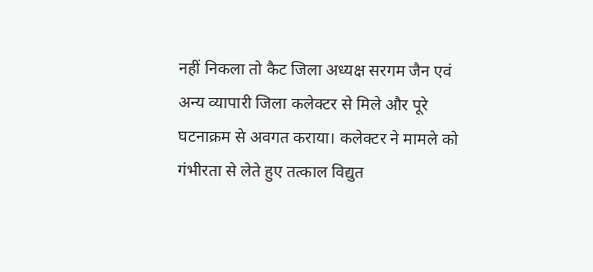नहीं निकला तो कैट जिला अध्यक्ष सरगम जैन एवं अन्य व्यापारी जिला कलेक्टर से मिले और पूरे घटनाक्रम से अवगत कराया। कलेक्टर ने मामले को गंभीरता से लेते हुए तत्काल विद्युत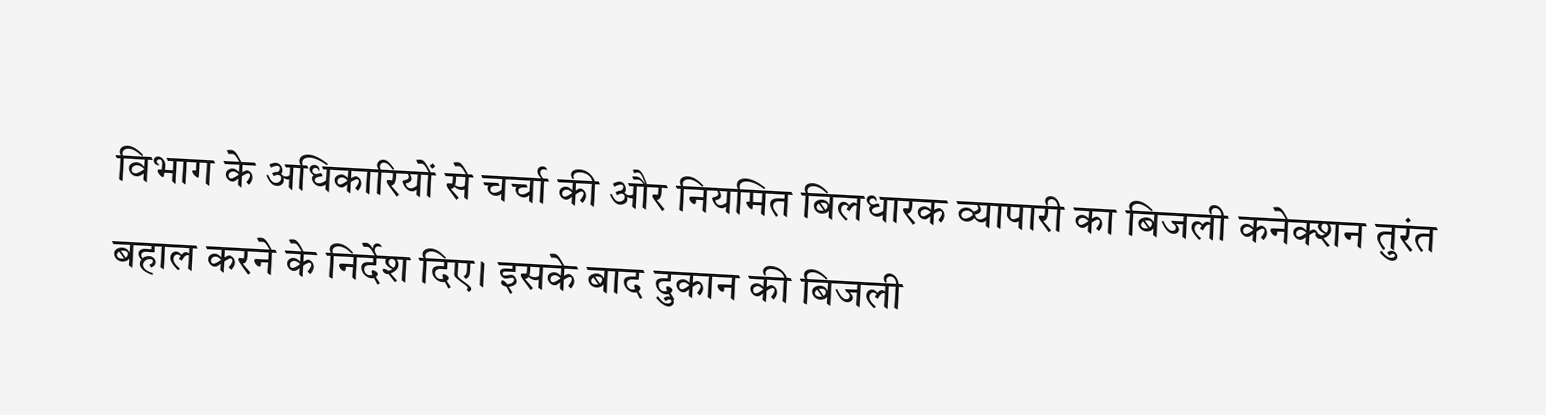विभाग के अधिकारियों से चर्चा की और नियमित बिलधारक व्यापारी का बिजली कनेक्शन तुरंत बहाल करने के निर्देश दिए। इसके बाद दुकान की बिजली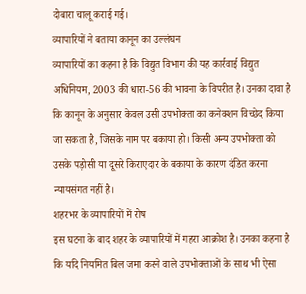दोबारा चालू कराई गई।
व्यापारियों ने बताया कानून का उल्लंघन
व्यापारियों का कहना है कि विद्युत विभाग की यह कार्रवाई विद्युत अधिनियम, 2003 की धारा-56 की भावना के विपरीत है। उनका दावा है कि कानून के अनुसार केवल उसी उपभोक्ता का कनेक्शन विच्छेद किया जा सकता है, जिसके नाम पर बकाया हो। किसी अन्य उपभोक्ता को उसके पड़ोसी या दूसरे किराएदार के बकाया के कारण दंडित करना न्यायसंगत नहीं है।
शहरभर के व्यापारियों में रोष
इस घटना के बाद शहर के व्यापारियों में गहरा आक्रोश है। उनका कहना है कि यदि नियमित बिल जमा करने वाले उपभोक्ताओं के साथ भी ऐसा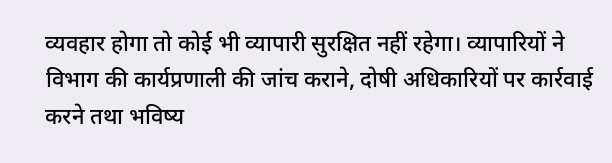व्यवहार होगा तो कोई भी व्यापारी सुरक्षित नहीं रहेगा। व्यापारियों ने विभाग की कार्यप्रणाली की जांच कराने, दोषी अधिकारियों पर कार्रवाई करने तथा भविष्य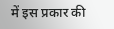में इस प्रकार की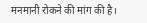मनमानी रोकने की मांग की है।